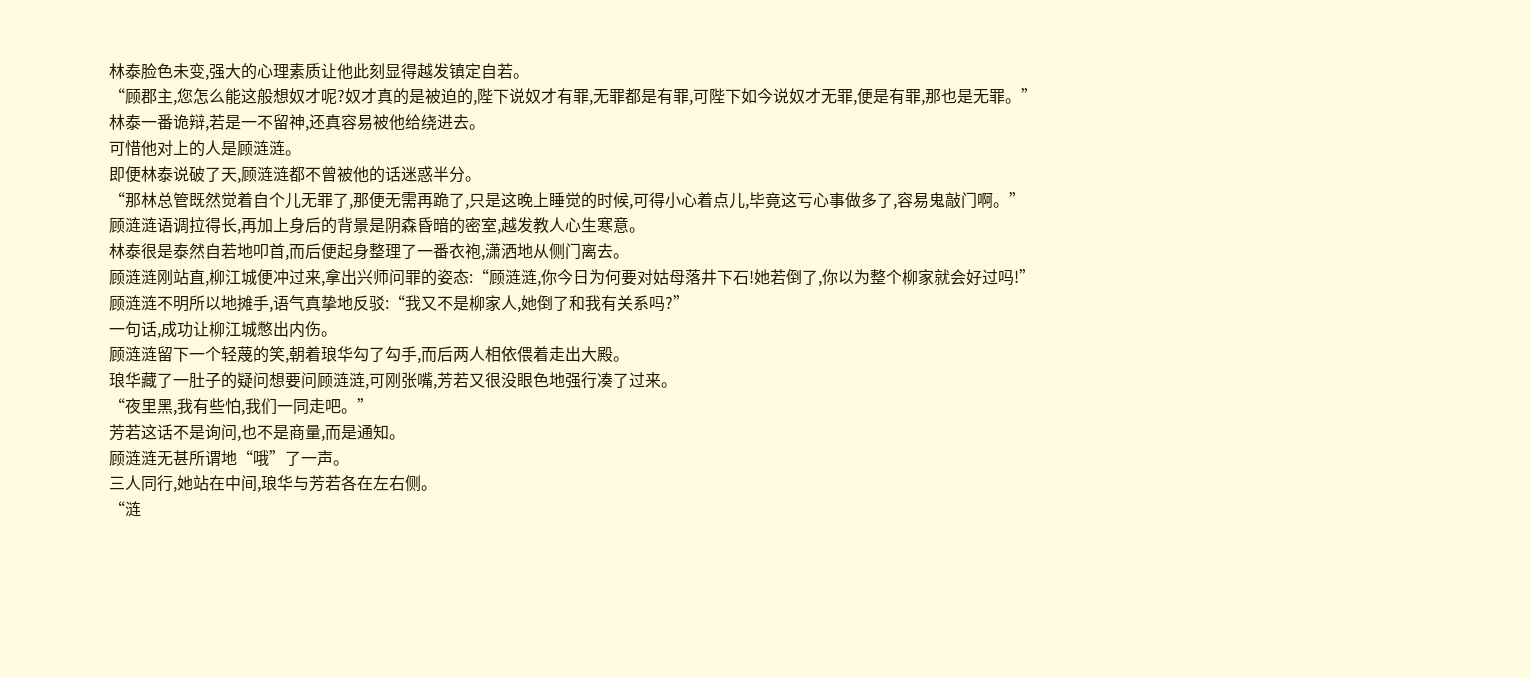林泰脸色未变,强大的心理素质让他此刻显得越发镇定自若。
“顾郡主,您怎么能这般想奴才呢?奴才真的是被迫的,陛下说奴才有罪,无罪都是有罪,可陛下如今说奴才无罪,便是有罪,那也是无罪。”
林泰一番诡辩,若是一不留神,还真容易被他给绕进去。
可惜他对上的人是顾涟涟。
即便林泰说破了天,顾涟涟都不曾被他的话迷惑半分。
“那林总管既然觉着自个儿无罪了,那便无需再跪了,只是这晚上睡觉的时候,可得小心着点儿,毕竟这亏心事做多了,容易鬼敲门啊。”
顾涟涟语调拉得长,再加上身后的背景是阴森昏暗的密室,越发教人心生寒意。
林泰很是泰然自若地叩首,而后便起身整理了一番衣袍,潇洒地从侧门离去。
顾涟涟刚站直,柳江城便冲过来,拿出兴师问罪的姿态:“顾涟涟,你今日为何要对姑母落井下石!她若倒了,你以为整个柳家就会好过吗!”
顾涟涟不明所以地摊手,语气真挚地反驳:“我又不是柳家人,她倒了和我有关系吗?”
一句话,成功让柳江城憋出内伤。
顾涟涟留下一个轻蔑的笑,朝着琅华勾了勾手,而后两人相依偎着走出大殿。
琅华藏了一肚子的疑问想要问顾涟涟,可刚张嘴,芳若又很没眼色地强行凑了过来。
“夜里黑,我有些怕,我们一同走吧。”
芳若这话不是询问,也不是商量,而是通知。
顾涟涟无甚所谓地“哦”了一声。
三人同行,她站在中间,琅华与芳若各在左右侧。
“涟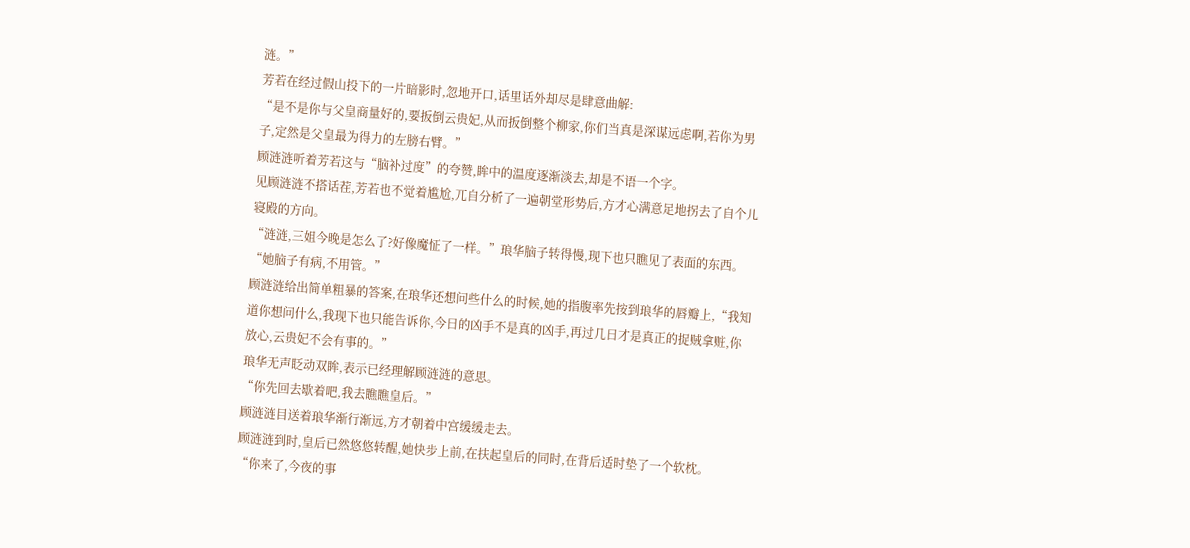涟。”
芳若在经过假山投下的一片暗影时,忽地开口,话里话外却尽是肆意曲解:
“是不是你与父皇商量好的,要扳倒云贵妃,从而扳倒整个柳家,你们当真是深谋远虑啊,若你为男子,定然是父皇最为得力的左膀右臂。”
顾涟涟听着芳若这与“脑补过度”的夸赞,眸中的温度逐渐淡去,却是不语一个字。
见顾涟涟不搭话茬,芳若也不觉着尴尬,兀自分析了一遍朝堂形势后,方才心满意足地拐去了自个儿寝殿的方向。
“涟涟,三姐今晚是怎么了?好像魔怔了一样。”琅华脑子转得慢,现下也只瞧见了表面的东西。
“她脑子有病,不用管。”
顾涟涟给出简单粗暴的答案,在琅华还想问些什么的时候,她的指腹率先按到琅华的唇瓣上,“我知道你想问什么,我现下也只能告诉你,今日的凶手不是真的凶手,再过几日才是真正的捉贼拿赃,你放心,云贵妃不会有事的。”
琅华无声眨动双眸,表示已经理解顾涟涟的意思。
“你先回去歇着吧,我去瞧瞧皇后。”
顾涟涟目送着琅华渐行渐远,方才朝着中宫缓缓走去。
顾涟涟到时,皇后已然悠悠转醒,她快步上前,在扶起皇后的同时,在背后适时垫了一个软枕。
“你来了,今夜的事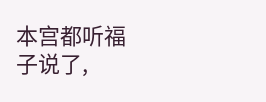本宫都听福子说了,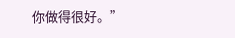你做得很好。”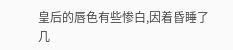皇后的唇色有些惨白,因着昏睡了几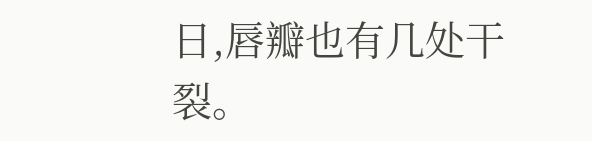日,唇瓣也有几处干裂。